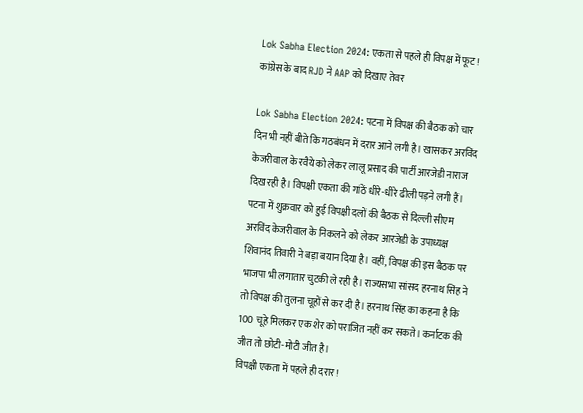Lok Sabha Election 2024: एकता से पहले ही विपक्ष में फूट! कांग्रेस के बाद RJD ने AAP को दिखाए तेवर

Lok Sabha Election 2024: पटना में विपक्ष की बैठक को चार दिन भी नहीं बीते कि गठबंधन में दरार आने लगी है। खासकर अरविंद केजरीवाल के रवैये को लेकर लालू प्रसाद की पार्टी आरजेडी नाराज दिख रही है। विपक्षी एकता की गांठें धीरे-धीरे ढीली पड़ने लगी हैं। पटना में शुक्रवार को हुई विपक्षी दलों की बैठक से दिल्ली सीएम अरविंद केजरीवाल के निकलने को लेकर आरजेडी के उपाध्यक्ष शिवानंद तिवारी ने बड़ा बयान दिया है। वहीं, विपक्ष की इस बैठक पर भाजपा भी लगातार चुटकी ले रही है। राज्यसभा सांसद हरनाथ सिंह ने तो विपक्ष की तुलना चूहों से कर दी है। हरनाथ सिंह का कहना है कि 100 चूहे मिलकर एक शेर को पराजित नहीं कर सकते। कर्नाटक की जीत तो छोटी-मोटी जीत है।
विपक्षी एकता में पहले ही दरार!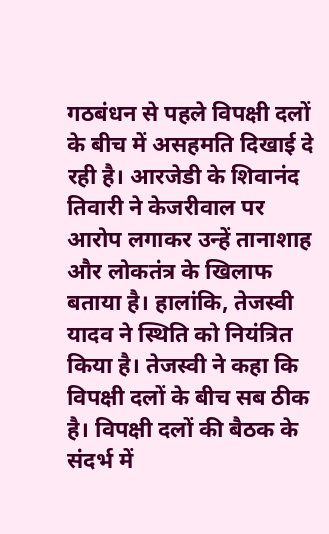गठबंधन से पहले विपक्षी दलों के बीच में असहमति दिखाई दे रही है। आरजेडी के शिवानंद तिवारी ने केजरीवाल पर आरोप लगाकर उन्हें तानाशाह और लोकतंत्र के खिलाफ बताया है। हालांकि, तेजस्वी यादव ने स्थिति को नियंत्रित किया है। तेजस्वी ने कहा कि विपक्षी दलों के बीच सब ठीक है। विपक्षी दलों की बैठक के संदर्भ में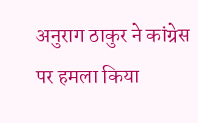अनुराग ठाकुर ने कांग्रेस पर हमला किया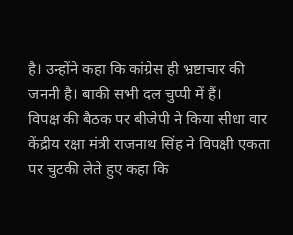है। उन्होंने कहा कि कांग्रेस ही भ्रष्टाचार की जननी है। बाकी सभी दल चुप्पी में हैं।
विपक्ष की बैठक पर बीजेपी ने किया सीधा वार
केंद्रीय रक्षा मंत्री राजनाथ सिंह ने विपक्षी एकता पर चुटकी लेते हुए कहा कि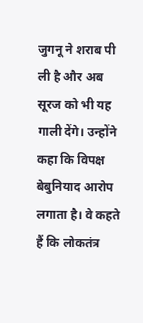जुगनू ने शराब पी ली है और अब सूरज को भी यह गाली देंगे। उन्होंने कहा कि विपक्ष बेबुनियाद आरोप लगाता है। वे कहते हैं कि लोकतंत्र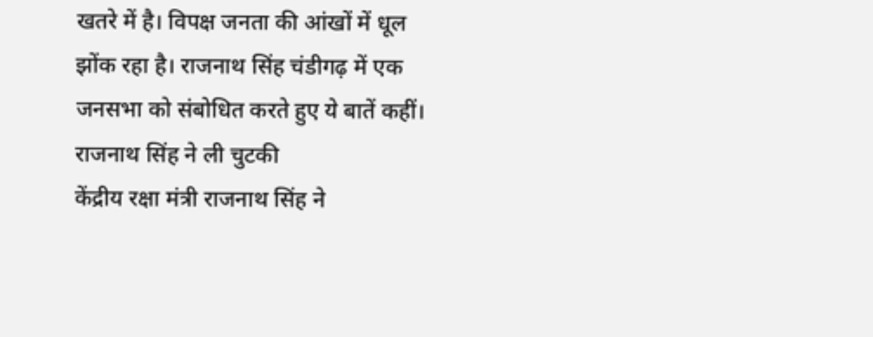खतरे में है। विपक्ष जनता की आंखों में धूल झोंक रहा है। राजनाथ सिंह चंडीगढ़ में एक जनसभा को संबोधित करते हुए ये बातें कहीं।
राजनाथ सिंह ने ली चुटकी
केंद्रीय रक्षा मंत्री राजनाथ सिंह ने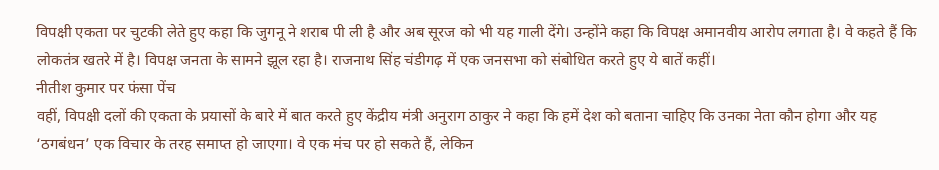विपक्षी एकता पर चुटकी लेते हुए कहा कि जुगनू ने शराब पी ली है और अब सूरज को भी यह गाली देंगे। उन्होंने कहा कि विपक्ष अमानवीय आरोप लगाता है। वे कहते हैं कि लोकतंत्र खतरे में है। विपक्ष जनता के सामने झूल रहा है। राजनाथ सिंह चंडीगढ़ में एक जनसभा को संबोधित करते हुए ये बातें कहीं।
नीतीश कुमार पर फंसा पेंच
वहीं, विपक्षी दलों की एकता के प्रयासों के बारे में बात करते हुए केंद्रीय मंत्री अनुराग ठाकुर ने कहा कि हमें देश को बताना चाहिए कि उनका नेता कौन होगा और यह ‘ठगबंधन’ एक विचार के तरह समाप्त हो जाएगा। वे एक मंच पर हो सकते हैं, लेकिन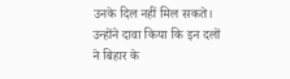उनके दिल नहीं मिल सकते। उन्होंने दावा किया कि इन दलों ने बिहार के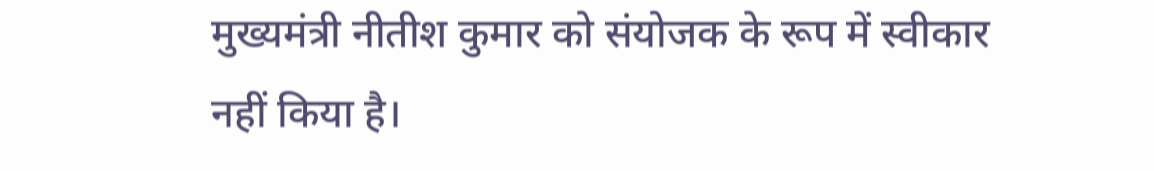मुख्यमंत्री नीतीश कुमार को संयोजक के रूप में स्वीकार नहीं किया है।